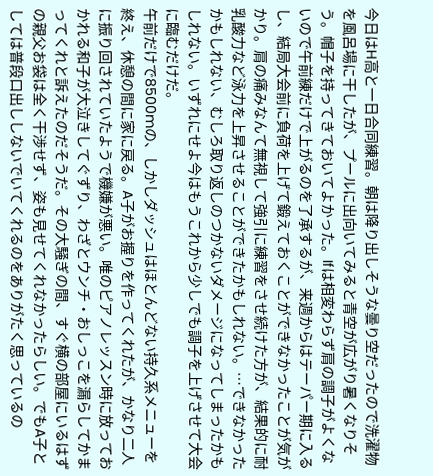今日はH高と一日合同練習。朝は降り出しそうな曇り空だったので洗濯物を風呂場に干したが、プールに出向いてみると青空が広がり暑くなりそう。帽子を持ってきておいてよかった。Ifは相変わらず肩の調子がよくないので午前練だけで上がるのを了承するが、来週からはテーパー期に入るし、結局大会前に負荷を上げて鍛えておくことができなかったことが気がかり。肩の痛みなんて無視して強引に練習をさせ続けた方が、結果的に耐乳酸力など泳力を上昇させることができたかもしれない。…できなかったかもしれない、むしろ取り返しのつかないダメージになってしまったかもしれない。いずれにせよ今はもうこれから少しでも調子を上げさせて大会に臨むだけだ。
午前だけで8500mの、しかしダッシュはほとんどない持久系メニューを終え、休憩の間に家に戻る。A子がお握りを作ってくれたが、かなり二人に振り回されていたようで機嫌が悪い。唯のピアノレッスン時に放っておかれる和子が大泣きしてぐずり、わざとウンチ・おしっこを漏らしてかまってくれと訴えたのだそうだ。その大騒ぎの間、すぐ横の部屋にいるはずの親父お袋は全く干渉せず、姿も見せてくれなかったらしい。でもA子としては普段口出ししないでいてくれるのをありがたく思っているの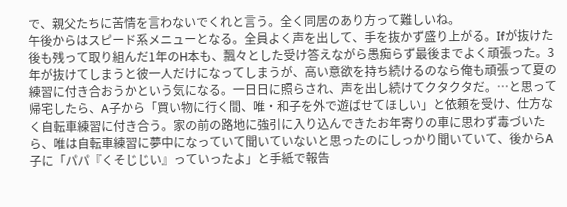で、親父たちに苦情を言わないでくれと言う。全く同居のあり方って難しいね。
午後からはスピード系メニューとなる。全員よく声を出して、手を抜かず盛り上がる。Ifが抜けた後も残って取り組んだ1年のH本も、飄々とした受け答えながら愚痴らず最後までよく頑張った。3年が抜けてしまうと彼一人だけになってしまうが、高い意欲を持ち続けるのなら俺も頑張って夏の練習に付き合おうかという気になる。一日日に照らされ、声を出し続けてクタクタだ。…と思って帰宅したら、A子から「買い物に行く間、唯・和子を外で遊ばせてほしい」と依頼を受け、仕方なく自転車練習に付き合う。家の前の路地に強引に入り込んできたお年寄りの車に思わず毒づいたら、唯は自転車練習に夢中になっていて聞いていないと思ったのにしっかり聞いていて、後からA子に「パパ『くそじじい』っていったよ」と手紙で報告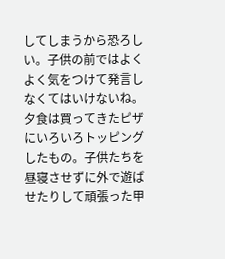してしまうから恐ろしい。子供の前ではよくよく気をつけて発言しなくてはいけないね。
夕食は買ってきたピザにいろいろトッピングしたもの。子供たちを昼寝させずに外で遊ばせたりして頑張った甲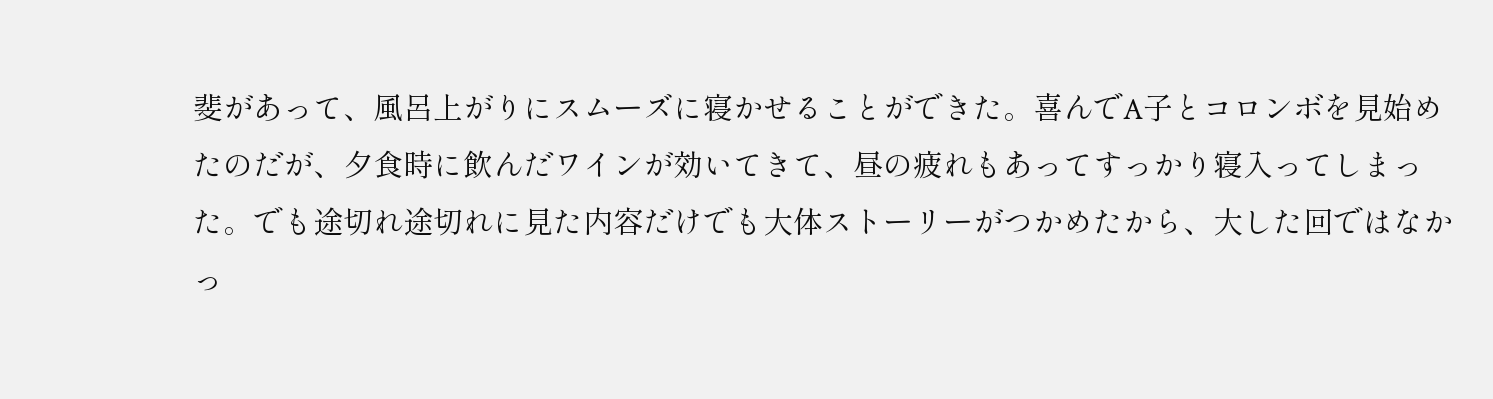斐があって、風呂上がりにスムーズに寝かせることができた。喜んでA子とコロンボを見始めたのだが、夕食時に飲んだワインが効いてきて、昼の疲れもあってすっかり寝入ってしまった。でも途切れ途切れに見た内容だけでも大体ストーリーがつかめたから、大した回ではなかっ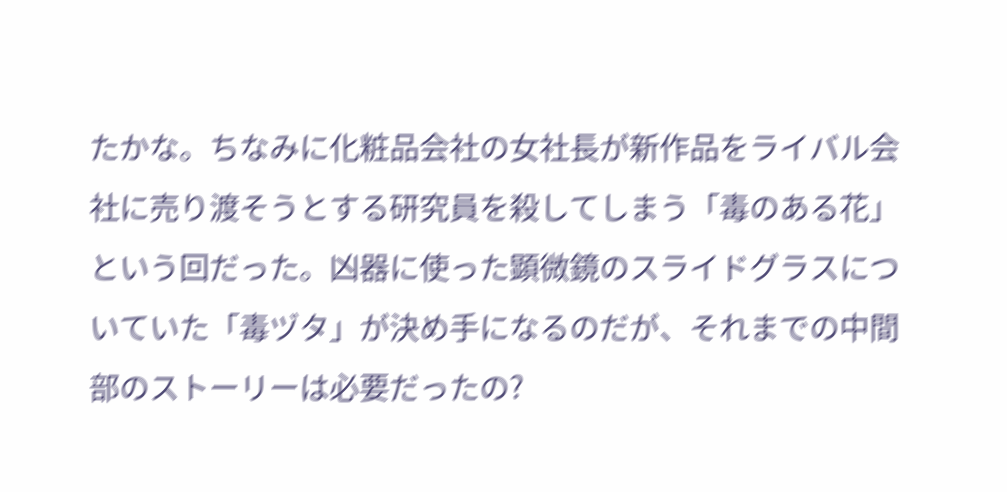たかな。ちなみに化粧品会社の女社長が新作品をライバル会社に売り渡そうとする研究員を殺してしまう「毒のある花」という回だった。凶器に使った顕微鏡のスライドグラスについていた「毒ヅタ」が決め手になるのだが、それまでの中間部のストーリーは必要だったの?